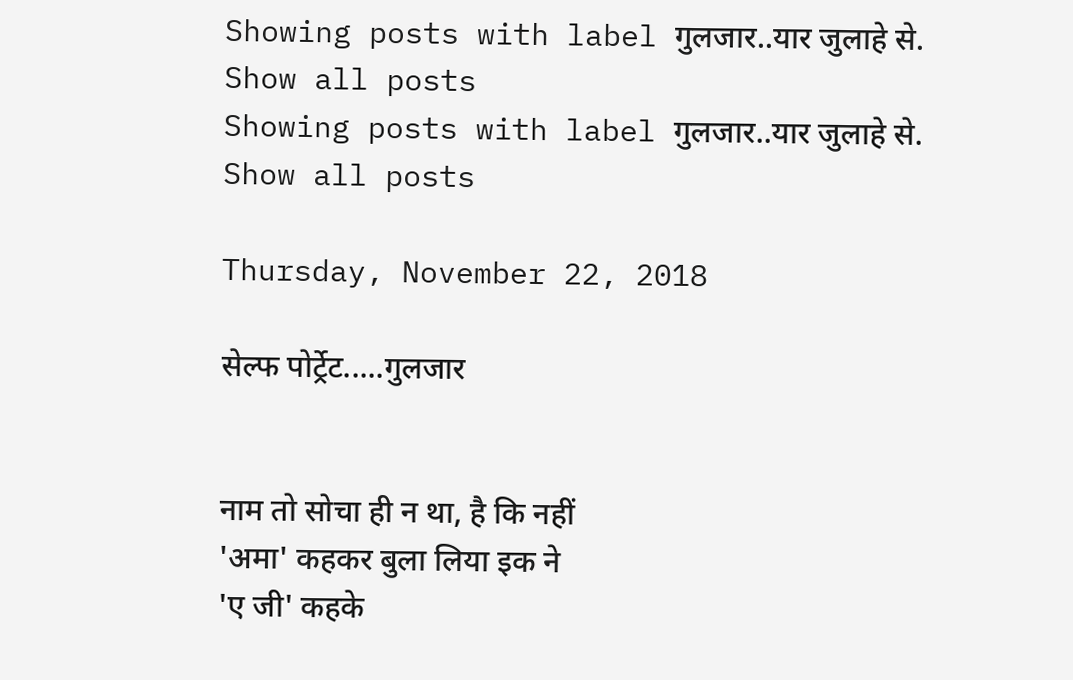Showing posts with label गुलजार..यार जुलाहे से. Show all posts
Showing posts with label गुलजार..यार जुलाहे से. Show all posts

Thursday, November 22, 2018

सेल्फ पोर्ट्रेट.....गुलजार


नाम तो सोचा ही न था, है कि नहीं
'अमा' कहकर बुला लिया इक ने
'ए जी' कहके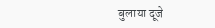बुलाया दूजे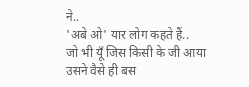ने..
'अबे ओ' यार लोग कहते हैं..
जो भी यूँ जिस किसी के जी आया
उसने वैसे ही बस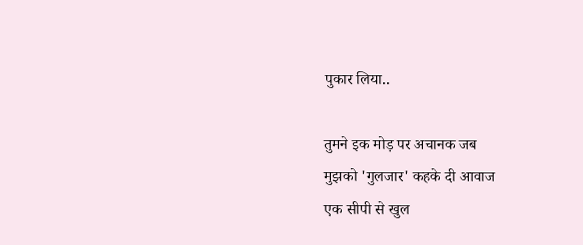पुकार लिया..

तुमने इक मोड़ पर अचानक जब
मुझको 'गुलजार' कहके दी आवाज
एक सीपी से खुल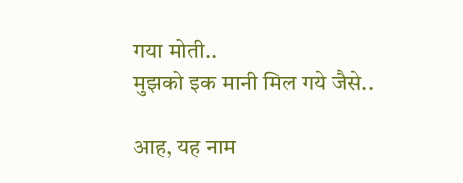गया मोती..
मुझको इक मानी मिल गये जैसे..

आह, यह नाम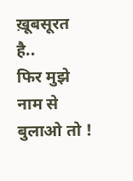ख़ूबसूरत है..
फिर मुझे नाम से बुलाओ तो !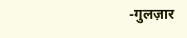-गुलज़ार